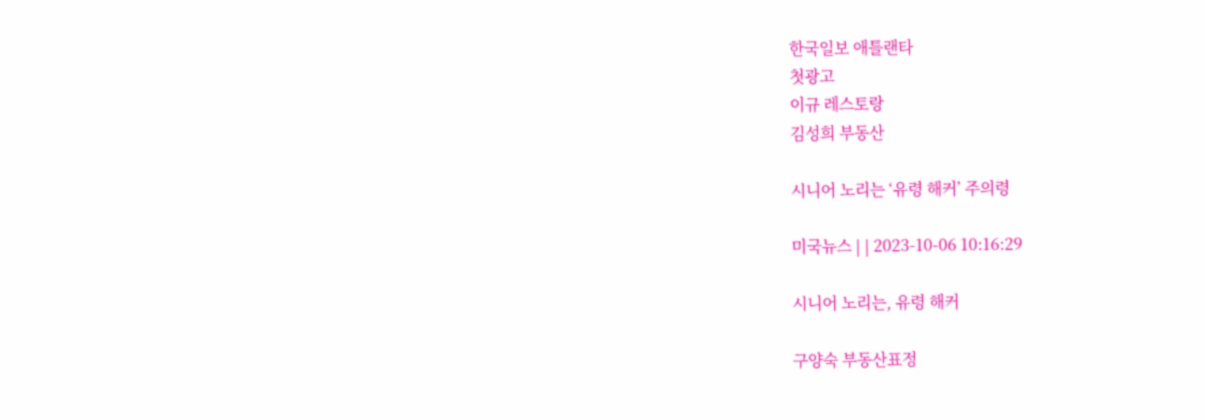한국일보 애틀랜타
첫광고
이규 레스토랑
김성희 부동산

시니어 노리는 ‘유령 해커’ 주의령

미국뉴스 | | 2023-10-06 10:16:29

시니어 노리는, 유령 해커

구양숙 부동산표정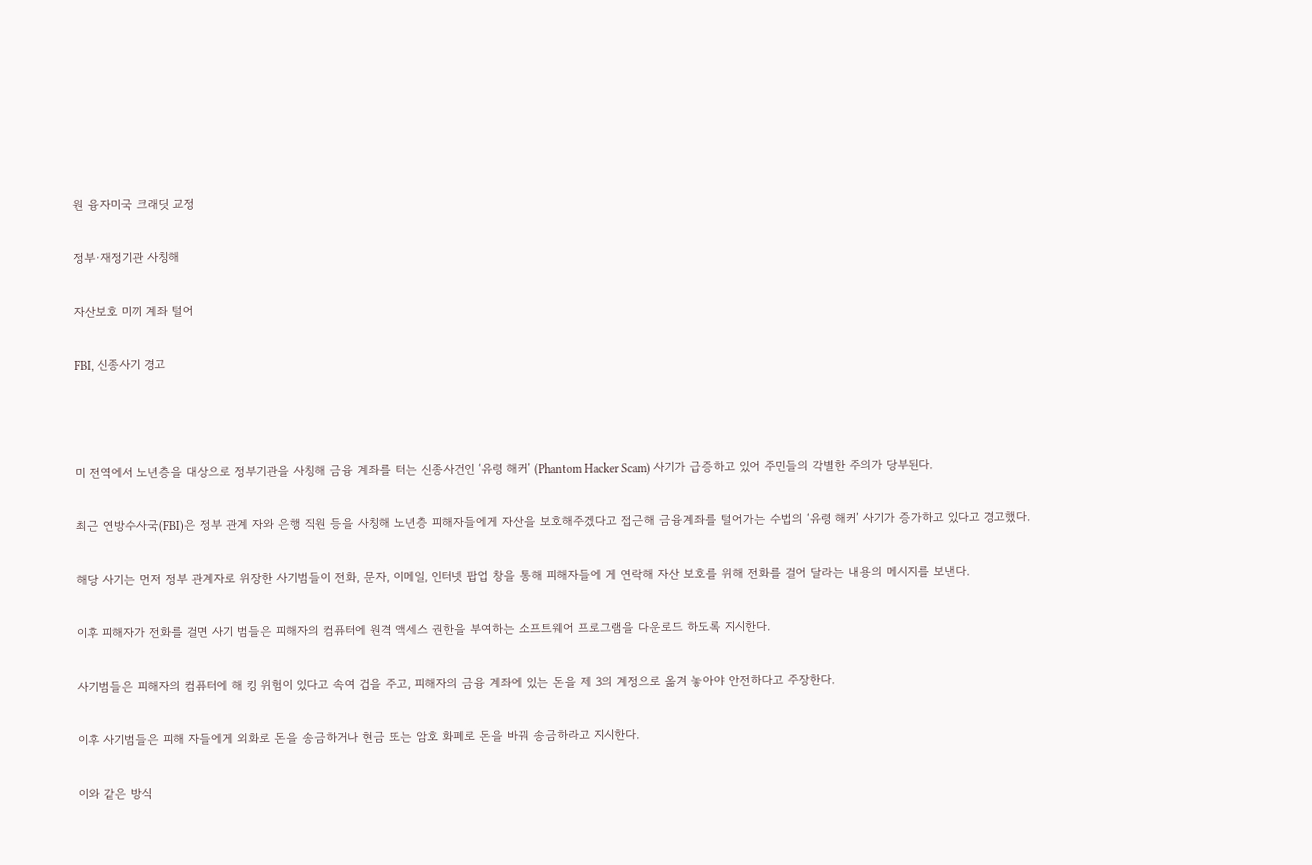원 융자미국 크래딧 교정

정부·재정기관 사칭해

자산보호 미끼 계좌 털어

FBI, 신종사기 경고



미 전역에서 노년층을 대상으로 정부기관을 사칭해 금융 계좌를 터는 신종사건인 ‘유령 해커’ (Phantom Hacker Scam) 사기가 급증하고 있어 주민들의 각별한 주의가 당부된다.

최근 연방수사국(FBI)은 정부 관계 자와 은행 직원 등을 사칭해 노년층 피해자들에게 자산을 보호해주겠다고 접근해 금융계좌를 털어가는 수법의 ‘유령 해커’ 사기가 증가하고 있다고 경고했다.

해당 사기는 먼저 정부 관계자로 위장한 사기범들이 전화, 문자, 이메일, 인터넷 팝업 창을 통해 피해자들에 게 연락해 자산 보호를 위해 전화를 걸어 달라는 내용의 메시지를 보낸다.

이후 피해자가 전화를 걸면 사기 범들은 피해자의 컴퓨터에 원격 액세스 권한을 부여하는 소프트웨어 프로그램을 다운로드 하도록 지시한다.

사기범들은 피해자의 컴퓨터에 해 킹 위험이 있다고 속여 겁을 주고, 피해자의 금융 계좌에 있는 돈을 제 3의 계정으로 옮겨 놓아야 안전하다고 주장한다.

이후 사기범들은 피해 자들에게 외화로 돈을 송금하거나 현금 또는 암호 화폐로 돈을 바꿔 송금하라고 지시한다.

이와 같은 방식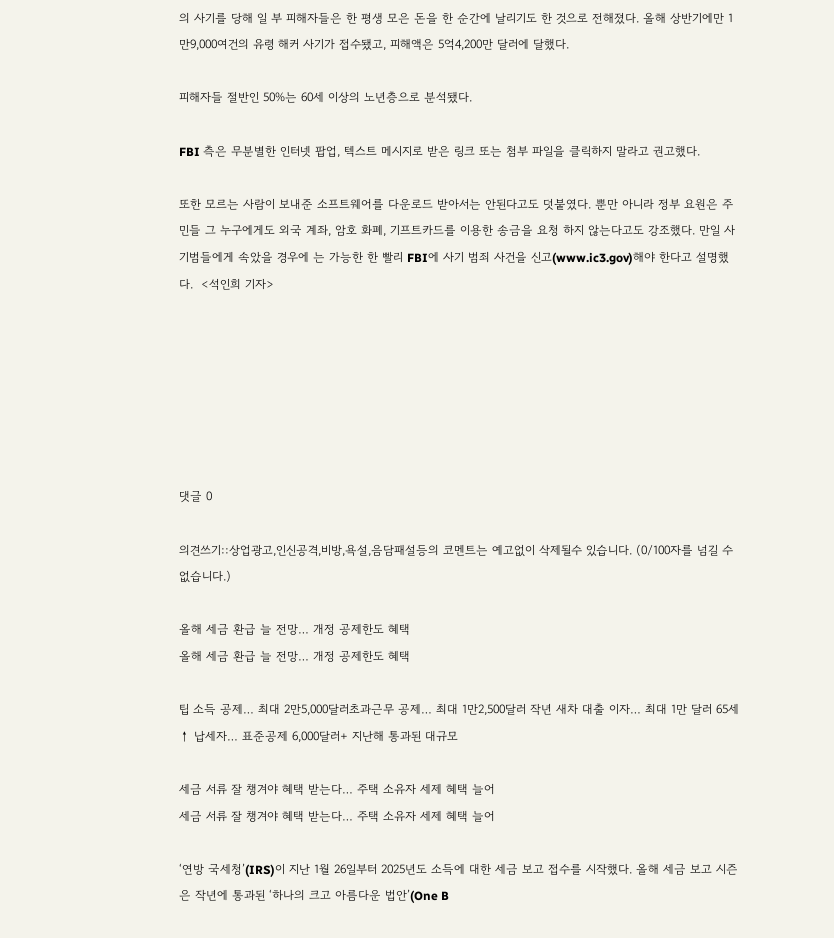의 사기를 당해 일 부 피해자들은 한 평생 모은 돈을 한 순간에 날리기도 한 것으로 전해졌다. 올해 상반기에만 1만9,000여건의 유령 해커 사기가 접수됐고, 피해액은 5억4,200만 달러에 달했다.

피해자들 절반인 50%는 60세 이상의 노년층으로 분석됐다.

FBI 측은 무분별한 인터넷 팝업, 텍스트 메시지로 받은 링크 또는 첨부 파일을 클릭하지 말라고 권고했다.

또한 모르는 사람이 보내준 소프트웨어를 다운로드 받아서는 안된다고도 덧붙였다. 뿐만 아니라 정부 요원은 주민들 그 누구에게도 외국 계좌, 암호 화폐, 기프트카드를 이용한 송금을 요청 하지 않는다고도 강조했다. 만일 사기범들에게 속았을 경우에 는 가능한 한 빨리 FBI에 사기 범죄 사건을 신고(www.ic3.gov)해야 한다고 설명했다.  <석인희 기자>







댓글 0

의견쓰기::상업광고,인신공격,비방,욕설,음담패설등의 코멘트는 예고없이 삭제될수 있습니다. (0/100자를 넘길 수 없습니다.)

올해 세금 환급 늘 전망… 개정 공제한도 혜택
올해 세금 환급 늘 전망… 개정 공제한도 혜택

팁 소득 공제… 최대 2만5,000달러초과근무 공제… 최대 1만2,500달러 작년 새차 대출 이자… 최대 1만 달러 65세↑ 납세자… 표준공제 6,000달러+ 지난해 통과된 대규모

세금 서류 잘 챙겨야 혜택 받는다… 주택 소유자 세제 혜택 늘어
세금 서류 잘 챙겨야 혜택 받는다… 주택 소유자 세제 혜택 늘어

‘연방 국세청’(IRS)이 지난 1월 26일부터 2025년도 소득에 대한 세금 보고 접수를 시작했다. 올해 세금 보고 시즌은 작년에 통과된 ‘하나의 크고 아름다운 법안’(One B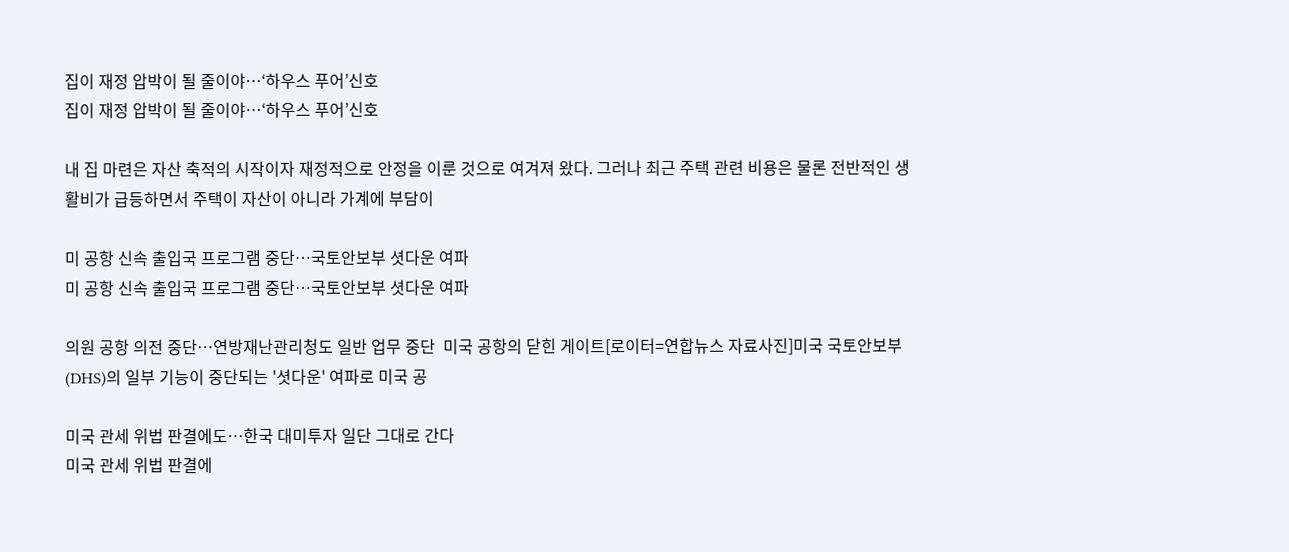집이 재정 압박이 될 줄이야…‘하우스 푸어’신호
집이 재정 압박이 될 줄이야…‘하우스 푸어’신호

내 집 마련은 자산 축적의 시작이자 재정적으로 안정을 이룬 것으로 여겨져 왔다. 그러나 최근 주택 관련 비용은 물론 전반적인 생활비가 급등하면서 주택이 자산이 아니라 가계에 부담이

미 공항 신속 출입국 프로그램 중단…국토안보부 셧다운 여파
미 공항 신속 출입국 프로그램 중단…국토안보부 셧다운 여파

의원 공항 의전 중단…연방재난관리청도 일반 업무 중단  미국 공항의 닫힌 게이트[로이터=연합뉴스 자료사진]미국 국토안보부(DHS)의 일부 기능이 중단되는 '셧다운' 여파로 미국 공

미국 관세 위법 판결에도…한국 대미투자 일단 그대로 간다
미국 관세 위법 판결에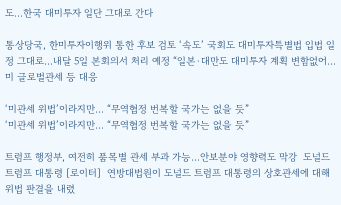도…한국 대미투자 일단 그대로 간다

통상당국, 한미투자이행위 통한 후보 검토 ‘속도’ 국회도 대미투자특별법 입법 일정 그대로…내달 5일 본회의서 처리 예정 “일본·대만도 대미투자 계획 변함없어…미 글로벌관세 등 대응

‘미관세 위법’이라지만… “무역협정 번복할 국가는 없을 듯”
‘미관세 위법’이라지만… “무역협정 번복할 국가는 없을 듯”

트럼프 행정부, 여전히 품목별 관세 부과 가능…안보분야 영향력도 막강  도널드 트럼프 대통령 [로이터]  연방대법원이 도널드 트럼프 대통령의 상호관세에 대해 위법 판결을 내렸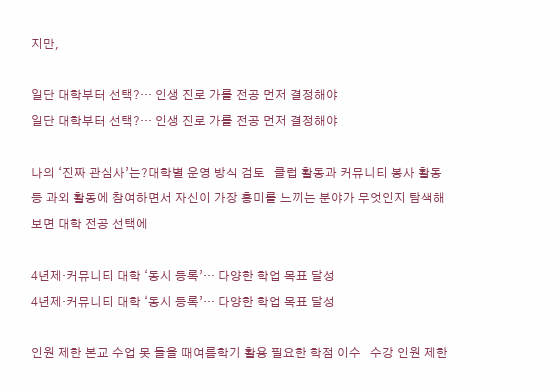지만,

일단 대학부터 선택?… 인생 진로 가를 전공 먼저 결정해야
일단 대학부터 선택?… 인생 진로 가를 전공 먼저 결정해야

나의 ‘진짜 관심사’는?대학별 운영 방식 검토   클럽 활동과 커뮤니티 봉사 활동 등 과외 활동에 참여하면서 자신이 가장 흥미를 느끼는 분야가 무엇인지 탐색해보면 대학 전공 선택에

4년제·커뮤니티 대학 ‘동시 등록’… 다양한 학업 목표 달성
4년제·커뮤니티 대학 ‘동시 등록’… 다양한 학업 목표 달성

인원 제한 본교 수업 못 들을 때여름학기 활용 필요한 학점 이수   수강 인원 제한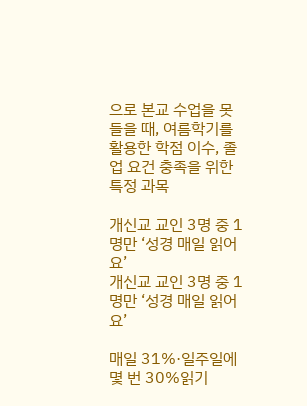으로 본교 수업을 못 들을 때, 여름학기를 활용한 학점 이수, 졸업 요건 충족을 위한 특정 과목

개신교 교인 3명 중 1명만 ‘성경 매일 읽어요’
개신교 교인 3명 중 1명만 ‘성경 매일 읽어요’

매일 31%·일주일에 몇 번 30%읽기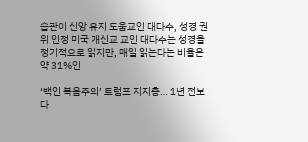습관이 신앙 유지 도움교인 대다수, 성경 권위 인정 미국 개신교 교인 대다수는 성경을 정기적으로 읽지만, 매일 읽는다는 비율은 약 31%인

‘백인 복음주의’ 트럼프 지지층… 1년 전보다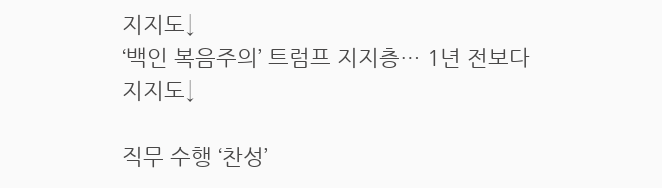지지도↓
‘백인 복음주의’ 트럼프 지지층… 1년 전보다 지지도↓

직무 수행 ‘찬성’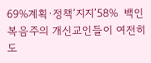69%계획·정책‘지지’58%  백인 복음주의 개신교인들이 여전히 도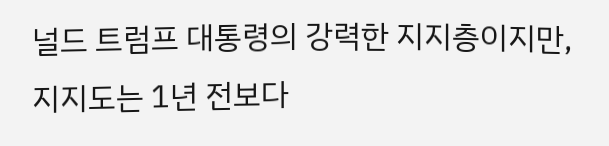널드 트럼프 대통령의 강력한 지지층이지만, 지지도는 1년 전보다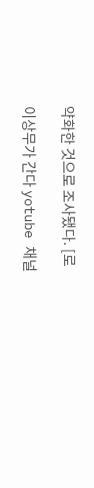약화한 것으로 조사됐다. [로

이상무가 간다 yotube 채널